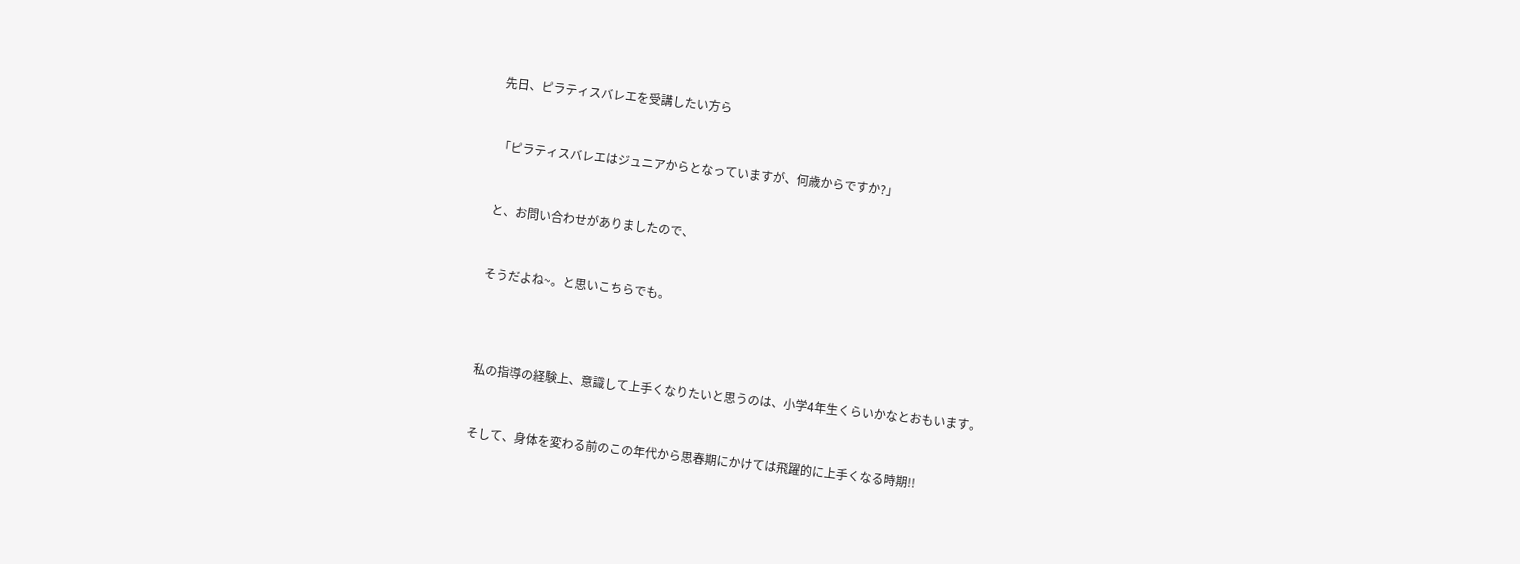先日、ピラティスバレエを受講したい方ら



「ピラティスバレエはジュニアからとなっていますが、何歳からですか?」



と、お問い合わせがありましたので、



そうだよね~。と思いこちらでも。





私の指導の経験上、意識して上手くなりたいと思うのは、小学4年生くらいかなとおもいます。



そして、身体を変わる前のこの年代から思春期にかけては飛躍的に上手くなる時期!!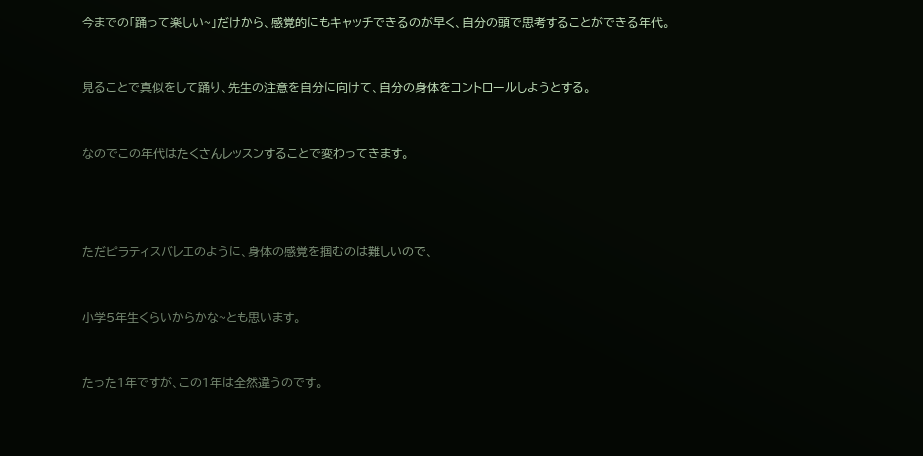今までの「踊って楽しい~」だけから、感覚的にもキャッチできるのが早く、自分の頭で思考することができる年代。



見ることで真似をして踊り、先生の注意を自分に向けて、自分の身体をコントロールしようとする。



なのでこの年代はたくさんレッスンすることで変わってきます。





ただピラティスバレエのように、身体の感覚を掴むのは難しいので、



小学5年生くらいからかな~とも思います。



たった1年ですが、この1年は全然違うのです。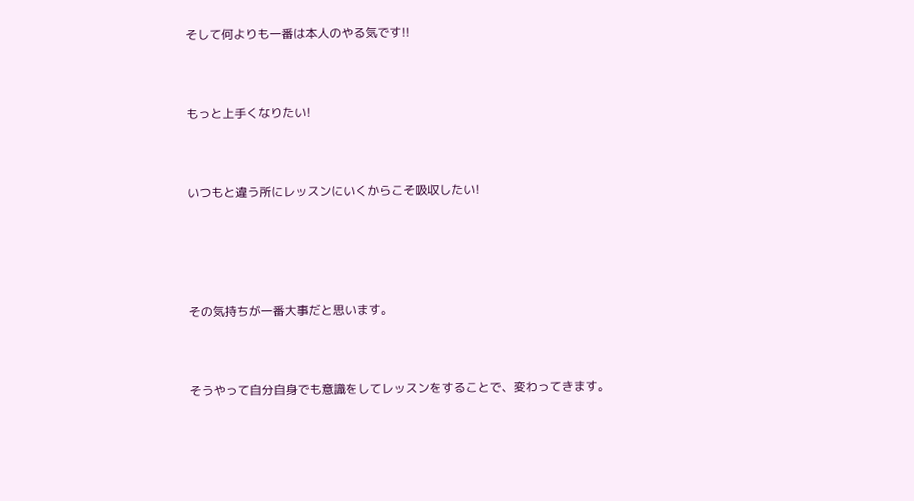そして何よりも一番は本人のやる気です!!



もっと上手くなりたい!



いつもと違う所にレッスンにいくからこそ吸収したい!





その気持ちが一番大事だと思います。



そうやって自分自身でも意識をしてレッスンをすることで、変わってきます。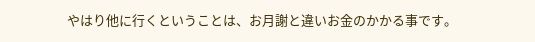やはり他に行くということは、お月謝と違いお金のかかる事です。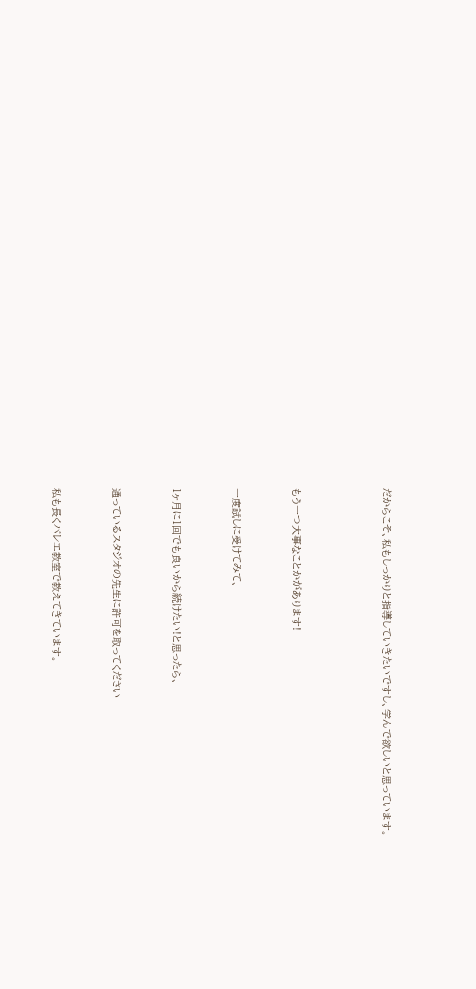だからこそ、私もしっかりと指導していきたいですし、学んで欲しいと思っています。





もう一つ大事なことかがあります!



一度試しに受けてみて、



1ヶ月に1回でも良いから続けたい!と思ったら、



通っているスタジオの先生に許可を取ってください



私も長くバレエ教室で教えてきています。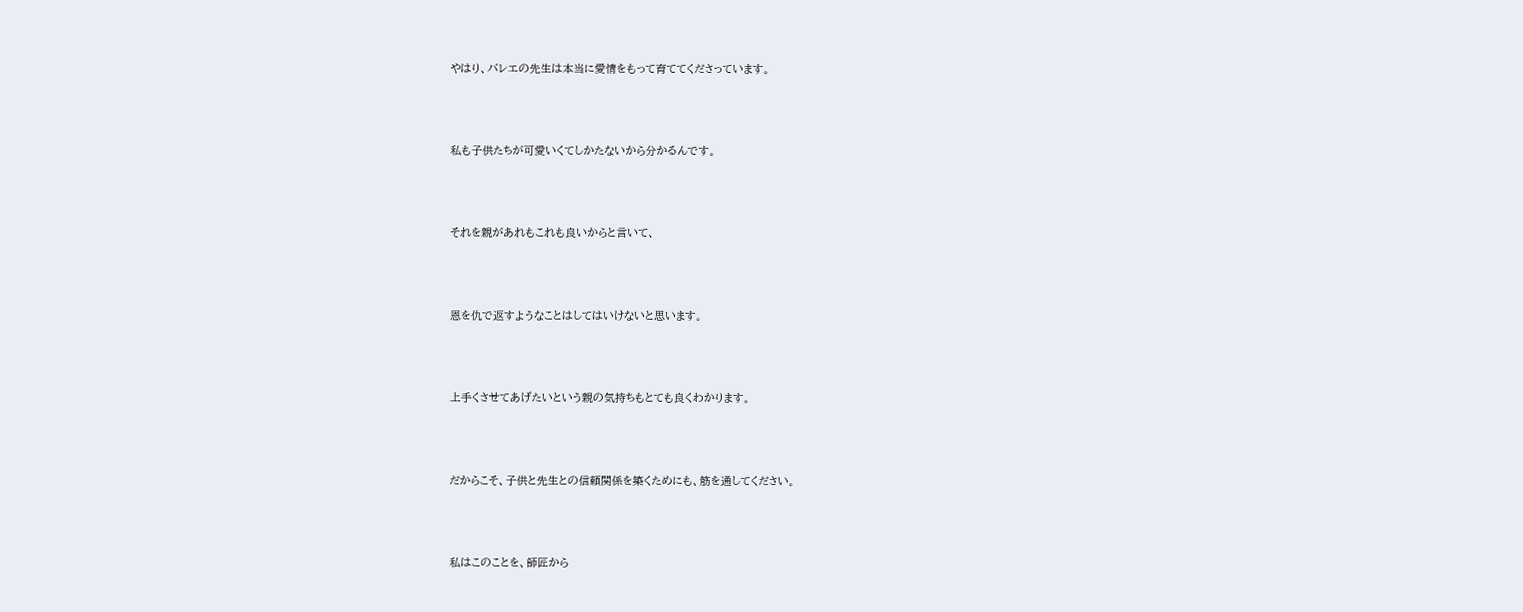やはり、バレエの先生は本当に愛情をもって育ててくださっています。



私も子供たちが可愛いくてしかたないから分かるんです。



それを親があれもこれも良いからと言いて、



恩を仇で返すようなことはしてはいけないと思います。



上手くさせてあげたいという親の気持ちもとても良くわかります。



だからこそ、子供と先生との信頼関係を築くためにも、筋を通してください。



私はこのことを、師匠から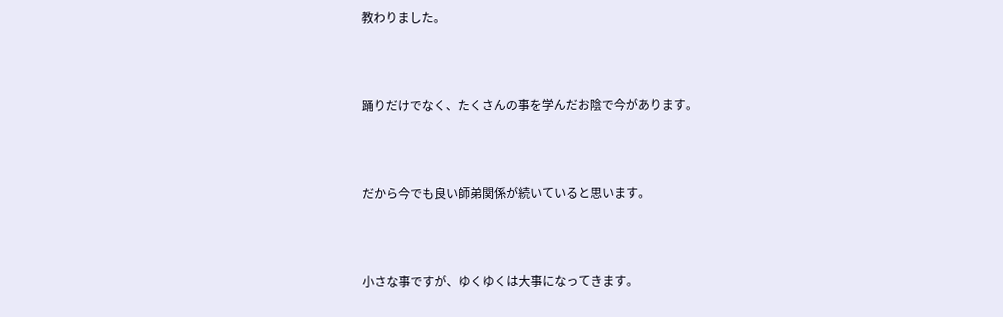教わりました。



踊りだけでなく、たくさんの事を学んだお陰で今があります。



だから今でも良い師弟関係が続いていると思います。



小さな事ですが、ゆくゆくは大事になってきます。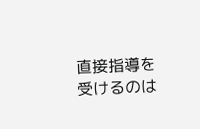直接指導を受けるのは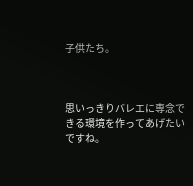子供たち。



思いっきりバレエに専念できる環境を作ってあげたいですね。